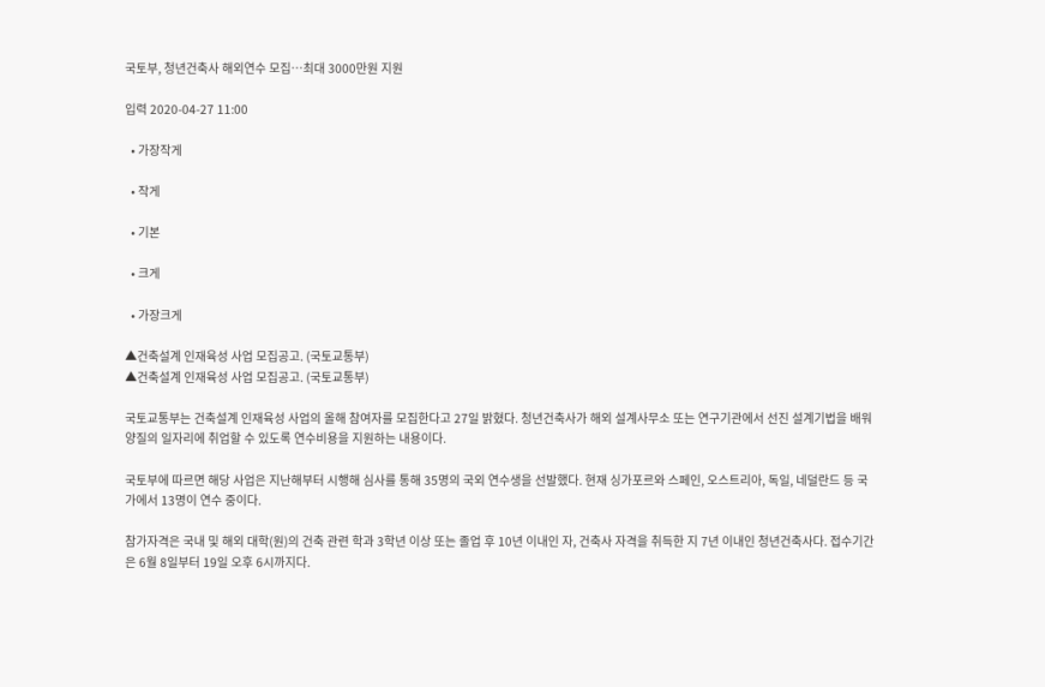국토부, 청년건축사 해외연수 모집…최대 3000만원 지원

입력 2020-04-27 11:00

  • 가장작게

  • 작게

  • 기본

  • 크게

  • 가장크게

▲건축설계 인재육성 사업 모집공고. (국토교통부)
▲건축설계 인재육성 사업 모집공고. (국토교통부)

국토교통부는 건축설계 인재육성 사업의 올해 참여자를 모집한다고 27일 밝혔다. 청년건축사가 해외 설계사무소 또는 연구기관에서 선진 설계기법을 배워 양질의 일자리에 취업할 수 있도록 연수비용을 지원하는 내용이다.

국토부에 따르면 해당 사업은 지난해부터 시행해 심사를 통해 35명의 국외 연수생을 선발했다. 현재 싱가포르와 스페인, 오스트리아, 독일, 네덜란드 등 국가에서 13명이 연수 중이다.

참가자격은 국내 및 해외 대학(원)의 건축 관련 학과 3학년 이상 또는 졸업 후 10년 이내인 자, 건축사 자격을 취득한 지 7년 이내인 청년건축사다. 접수기간은 6월 8일부터 19일 오후 6시까지다.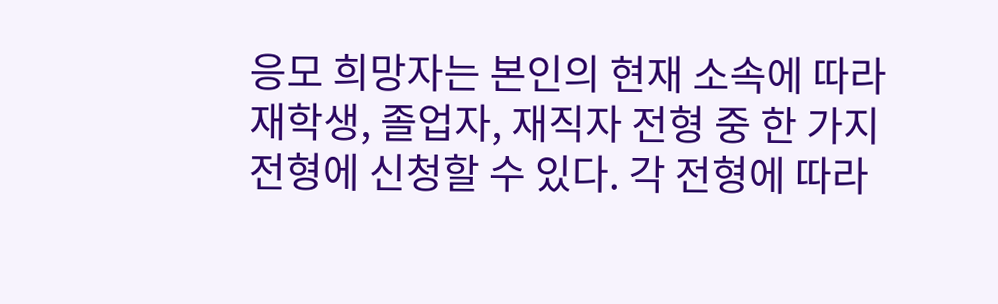응모 희망자는 본인의 현재 소속에 따라 재학생, 졸업자, 재직자 전형 중 한 가지 전형에 신청할 수 있다. 각 전형에 따라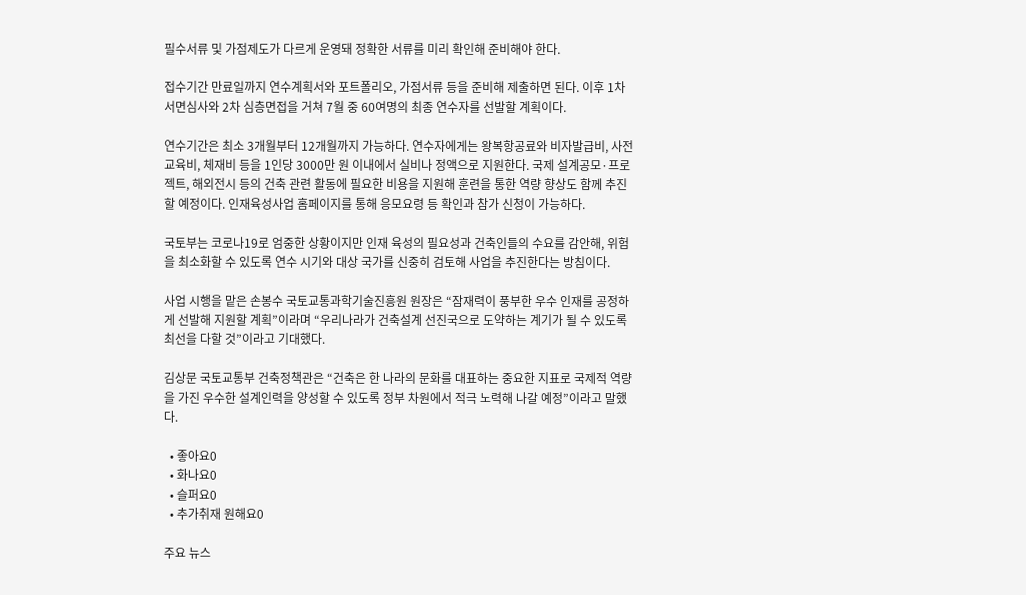필수서류 및 가점제도가 다르게 운영돼 정확한 서류를 미리 확인해 준비해야 한다.

접수기간 만료일까지 연수계획서와 포트폴리오, 가점서류 등을 준비해 제출하면 된다. 이후 1차 서면심사와 2차 심층면접을 거쳐 7월 중 60여명의 최종 연수자를 선발할 계획이다.

연수기간은 최소 3개월부터 12개월까지 가능하다. 연수자에게는 왕복항공료와 비자발급비, 사전교육비, 체재비 등을 1인당 3000만 원 이내에서 실비나 정액으로 지원한다. 국제 설계공모·프로젝트, 해외전시 등의 건축 관련 활동에 필요한 비용을 지원해 훈련을 통한 역량 향상도 함께 추진할 예정이다. 인재육성사업 홈페이지를 통해 응모요령 등 확인과 참가 신청이 가능하다.

국토부는 코로나19로 엄중한 상황이지만 인재 육성의 필요성과 건축인들의 수요를 감안해, 위험을 최소화할 수 있도록 연수 시기와 대상 국가를 신중히 검토해 사업을 추진한다는 방침이다.

사업 시행을 맡은 손봉수 국토교통과학기술진흥원 원장은 “잠재력이 풍부한 우수 인재를 공정하게 선발해 지원할 계획”이라며 “우리나라가 건축설계 선진국으로 도약하는 계기가 될 수 있도록 최선을 다할 것”이라고 기대했다.

김상문 국토교통부 건축정책관은 “건축은 한 나라의 문화를 대표하는 중요한 지표로 국제적 역량을 가진 우수한 설계인력을 양성할 수 있도록 정부 차원에서 적극 노력해 나갈 예정”이라고 말했다.

  • 좋아요0
  • 화나요0
  • 슬퍼요0
  • 추가취재 원해요0

주요 뉴스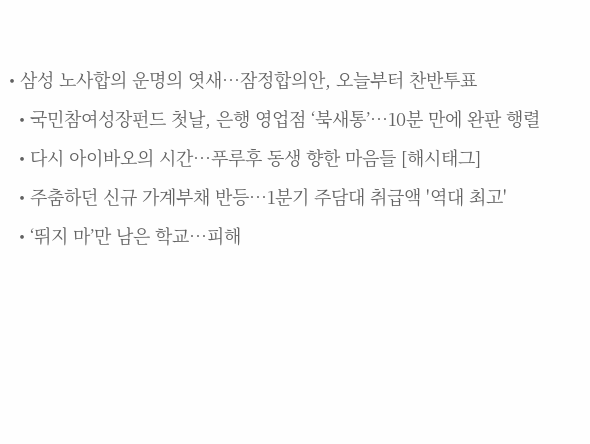• 삼성 노사합의 운명의 엿새⋯잠정합의안, 오늘부터 찬반투표
  • 국민참여성장펀드 첫날, 은행 영업점 ‘북새통’⋯10분 만에 완판 행렬
  • 다시 아이바오의 시간…푸루후 동생 향한 마음들 [해시태그]
  • 주춤하던 신규 가계부채 반등⋯1분기 주담대 취급액 '역대 최고'
  • ‘뛰지 마’만 남은 학교…피해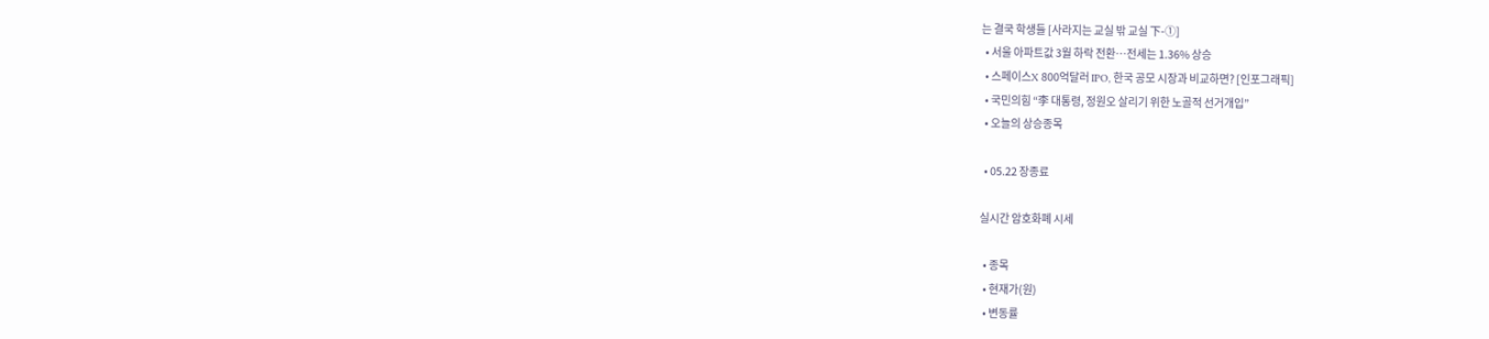는 결국 학생들 [사라지는 교실 밖 교실 下-①]
  • 서울 아파트값 3월 하락 전환⋯전세는 1.36% 상승
  • 스페이스X 800억달러 IPO, 한국 공모 시장과 비교하면? [인포그래픽]
  • 국민의힘 “李 대통령, 정원오 살리기 위한 노골적 선거개입”
  • 오늘의 상승종목

  • 05.22 장종료

실시간 암호화폐 시세

  • 종목
  • 현재가(원)
  • 변동률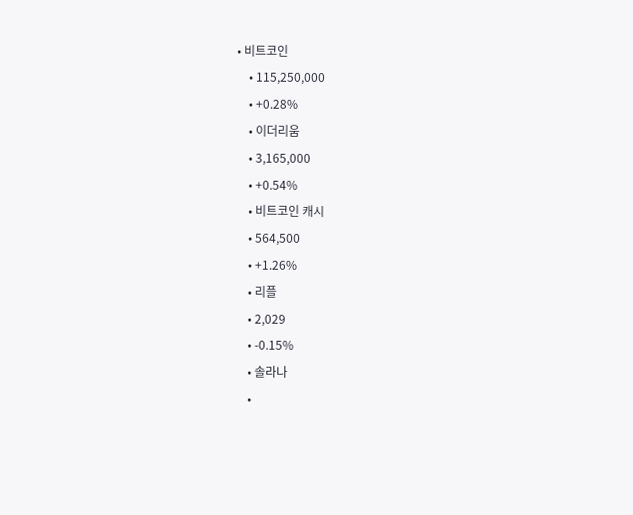• 비트코인
    • 115,250,000
    • +0.28%
    • 이더리움
    • 3,165,000
    • +0.54%
    • 비트코인 캐시
    • 564,500
    • +1.26%
    • 리플
    • 2,029
    • -0.15%
    • 솔라나
    •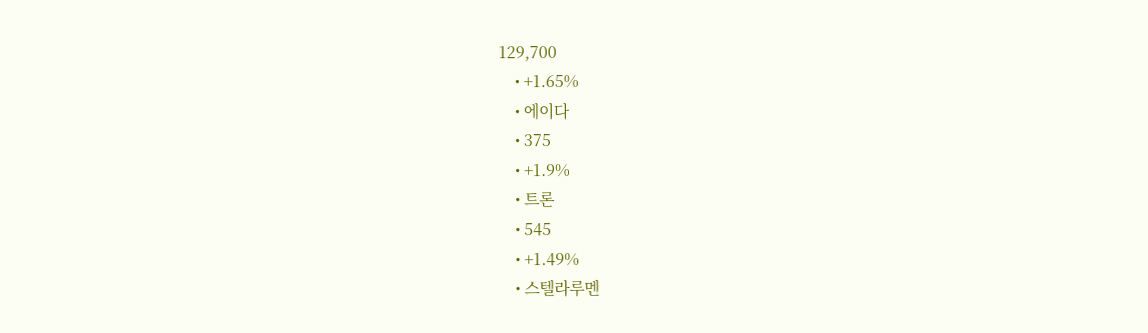129,700
    • +1.65%
    • 에이다
    • 375
    • +1.9%
    • 트론
    • 545
    • +1.49%
    • 스텔라루멘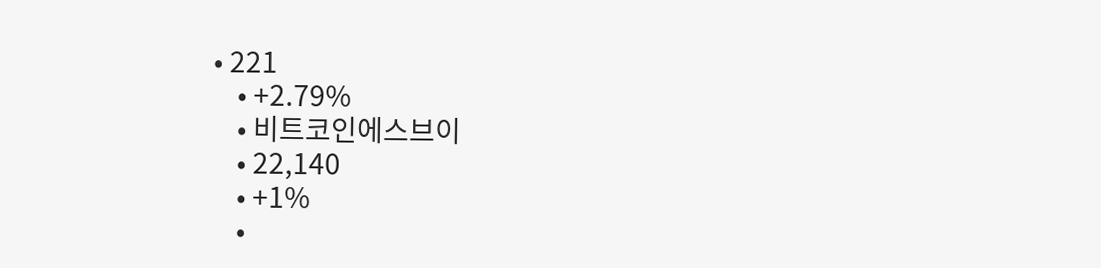• 221
    • +2.79%
    • 비트코인에스브이
    • 22,140
    • +1%
    •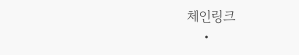체인링크
    •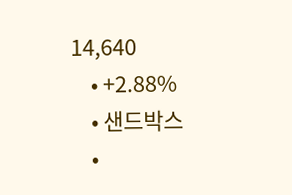14,640
    • +2.88%
    • 샌드박스
    •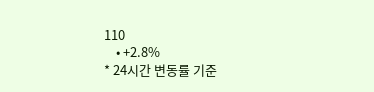110
    • +2.8%
* 24시간 변동률 기준